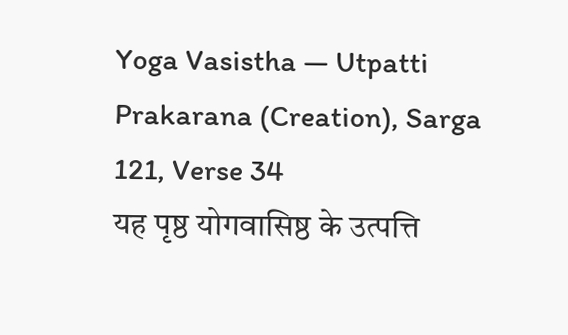Yoga Vasistha — Utpatti Prakarana (Creation), Sarga 121, Verse 34
यह पृष्ठ योगवासिष्ठ के उत्पत्ति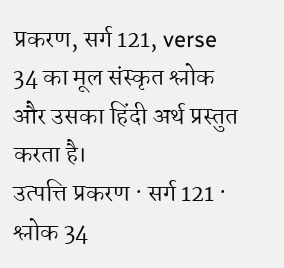प्रकरण, सर्ग 121, verse 34 का मूल संस्कृत श्लोक और उसका हिंदी अर्थ प्रस्तुत करता है।
उत्पत्ति प्रकरण · सर्ग 121 · श्लोक 34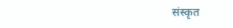संस्कृत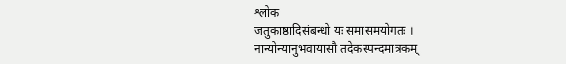श्लोक
जतुकाष्ठादिसंबन्धो यः समासमयोगतः ।
नान्योन्यानुभवायासौ तदेकस्पन्दमात्रकम्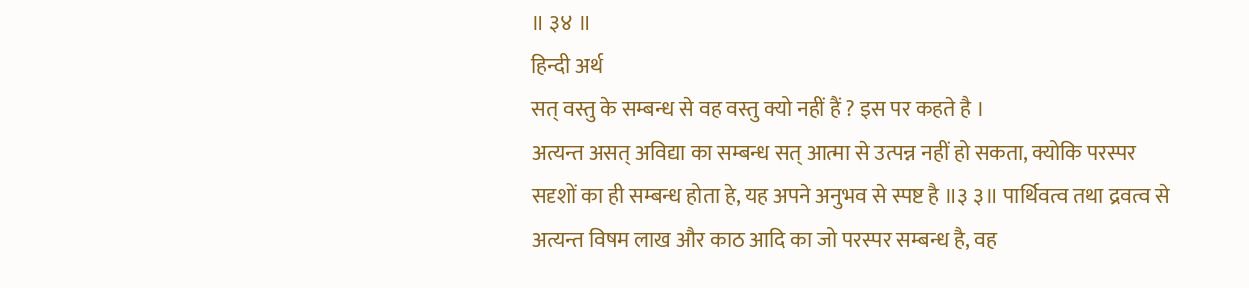॥ ३४ ॥
हिन्दी अर्थ
सत् वस्तु के सम्बन्ध से वह वस्तु क्यो नहीं हैं ? इस पर कहते है ।
अत्यन्त असत् अविद्या का सम्बन्ध सत् आत्मा से उत्पन्न नहीं हो सकता, क्योकि परस्पर
सदृशों का ही सम्बन्ध होता हे, यह अपने अनुभव से स्पष्ट है ॥३ ३॥ पार्थिवत्व तथा द्रवत्व से
अत्यन्त विषम लाख और काठ आदि का जो परस्पर सम्बन्ध है, वह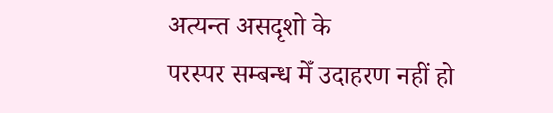अत्यन्त असदृशो के
परस्पर सम्बन्ध मेँ उदाहरण नहीं हो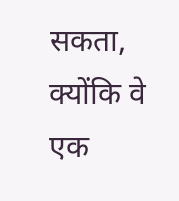सकता, क्योंकि वे एक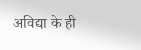अविद्या के ही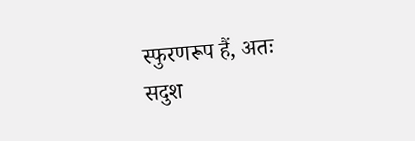स्फुरणरूप हैं, अतः
सदुश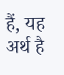हैं, यह अर्थ है